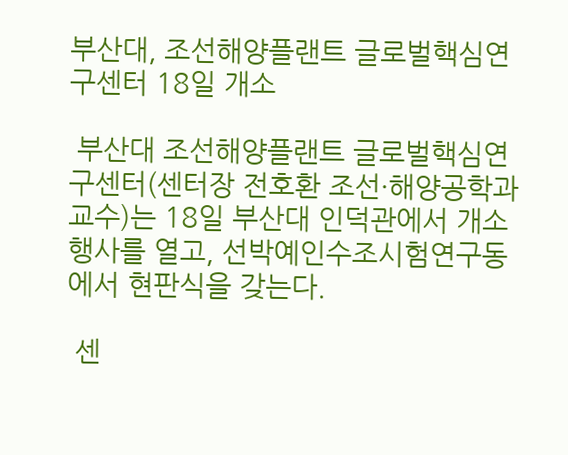부산대, 조선해양플랜트 글로벌핵심연구센터 18일 개소

 부산대 조선해양플랜트 글로벌핵심연구센터(센터장 전호환 조선·해양공학과 교수)는 18일 부산대 인덕관에서 개소 행사를 열고, 선박예인수조시험연구동에서 현판식을 갖는다.

 센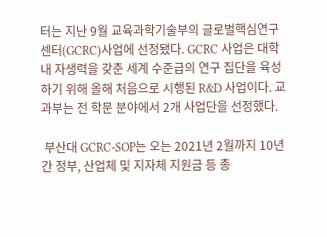터는 지난 9월 교육과학기술부의 글로벌핵심연구센터(GCRC)사업에 선정됐다. GCRC 사업은 대학 내 자생력을 갖춘 세계 수준급의 연구 집단을 육성하기 위해 올해 처음으로 시행된 R&D 사업이다. 교과부는 전 학문 분야에서 2개 사업단을 선정했다.

 부산대 GCRC-SOP는 오는 2021년 2월까지 10년간 정부, 산업체 및 지자체 지원금 등 총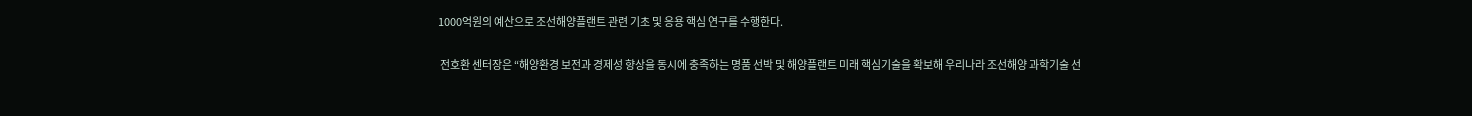1000억원의 예산으로 조선해양플랜트 관련 기초 및 응용 핵심 연구를 수행한다.

 전호환 센터장은 “해양환경 보전과 경제성 향상을 동시에 충족하는 명품 선박 및 해양플랜트 미래 핵심기술을 확보해 우리나라 조선해양 과학기술 선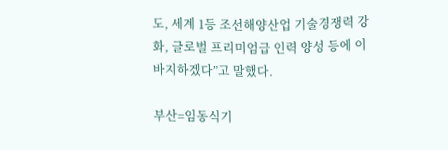도, 세계 1등 조선해양산업 기술경쟁력 강화, 글로벌 프리미엄급 인력 양성 등에 이바지하겠다”고 말했다.

부산=임동식기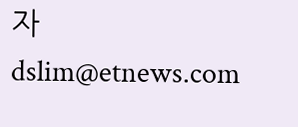자 dslim@etnews.com